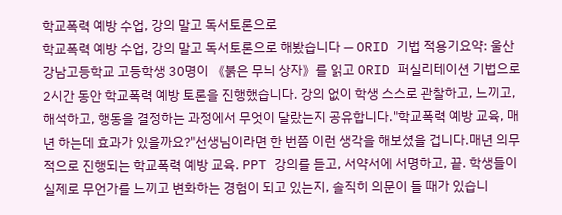학교폭력 예방 수업, 강의 말고 독서토론으로
학교폭력 예방 수업, 강의 말고 독서토론으로 해봤습니다 — ORID 기법 적용기요약: 울산 강남고등학교 고등학생 30명이 《붉은 무늬 상자》를 읽고 ORID 퍼실리테이션 기법으로 2시간 동안 학교폭력 예방 토론을 진행했습니다. 강의 없이 학생 스스로 관찰하고, 느끼고, 해석하고, 행동을 결정하는 과정에서 무엇이 달랐는지 공유합니다."학교폭력 예방 교육, 매년 하는데 효과가 있을까요?"선생님이라면 한 번쯤 이런 생각을 해보셨을 겁니다.매년 의무적으로 진행되는 학교폭력 예방 교육. PPT 강의를 듣고, 서약서에 서명하고, 끝. 학생들이 실제로 무언가를 느끼고 변화하는 경험이 되고 있는지, 솔직히 의문이 들 때가 있습니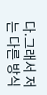다.그래서 저는 다른 방식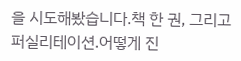을 시도해봤습니다.책 한 권, 그리고 퍼실리테이션.어떻게 진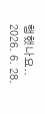행했나요..
2026. 6. 28.